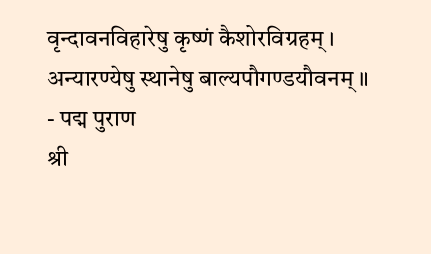वृन्दावनविहारेषु कृष्णं कैशोरविग्रहम् ।
अन्यारण्येषु स्थानेषु बाल्यपौगण्डयौवनम् ॥
- पद्म पुराण
श्री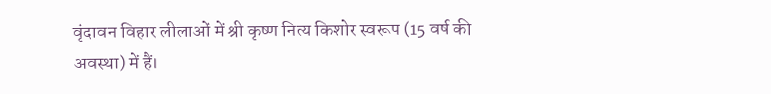वृंदावन विहार लीलाओं में श्री कृष्ण नित्य किशोर स्वरूप (15 वर्ष की अवस्था) में हैं।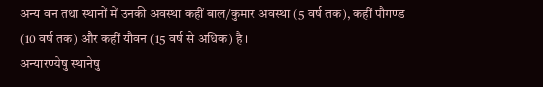अन्य वन तथा स्थानों में उनकी अवस्था कहीं बाल/कुमार अवस्था (5 वर्ष तक), कहीं पौगण्ड (10 वर्ष तक) और कहीं यौवन (15 वर्ष से अधिक) है ।
अन्यारण्येषु स्थानेषु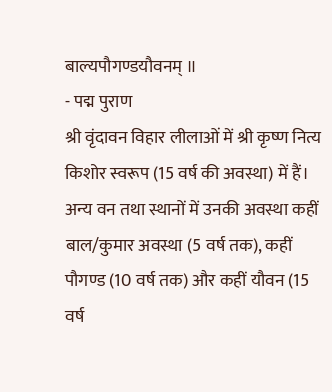बाल्यपौगण्डयौवनम् ॥
- पद्म पुराण
श्री वृंदावन विहार लीलाओं में श्री कृष्ण नित्य किशोर स्वरूप (15 वर्ष की अवस्था) में हैं। अन्य वन तथा स्थानों में उनकी अवस्था कहीं बाल/कुमार अवस्था (5 वर्ष तक), कहीं पौगण्ड (10 वर्ष तक) और कहीं यौवन (15 वर्ष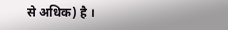से अधिक) है ।